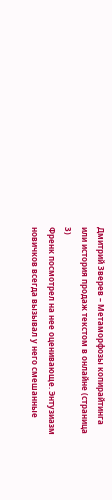Дмитрий Зверев – Метаморфозы копирайтинга или история продаж текстом в онлайне (страница 3)
Френк посмотрел на нее оценивающе. Энтузиазм новичков всегда вызывал у него смешанные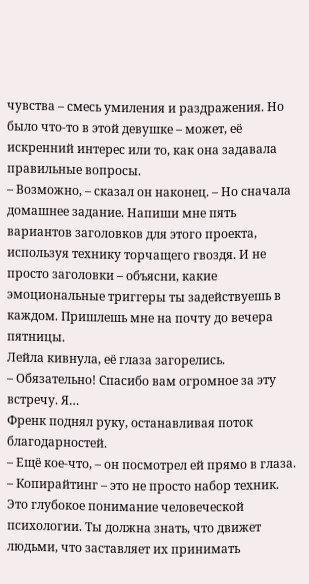чувства – смесь умиления и раздражения. Но было что-то в этой девушке – может, её искренний интерес или то, как она задавала правильные вопросы.
– Возможно, – сказал он наконец. – Но сначала домашнее задание. Напиши мне пять вариантов заголовков для этого проекта, используя технику торчащего гвоздя. И не просто заголовки – объясни, какие эмоциональные триггеры ты задействуешь в каждом. Пришлешь мне на почту до вечера пятницы.
Лейла кивнула, её глаза загорелись.
– Обязательно! Спасибо вам огромное за эту встречу. Я…
Френк поднял руку, останавливая поток благодарностей.
– Ещё кое-что, – он посмотрел ей прямо в глаза. – Копирайтинг – это не просто набор техник. Это глубокое понимание человеческой психологии. Ты должна знать, что движет людьми, что заставляет их принимать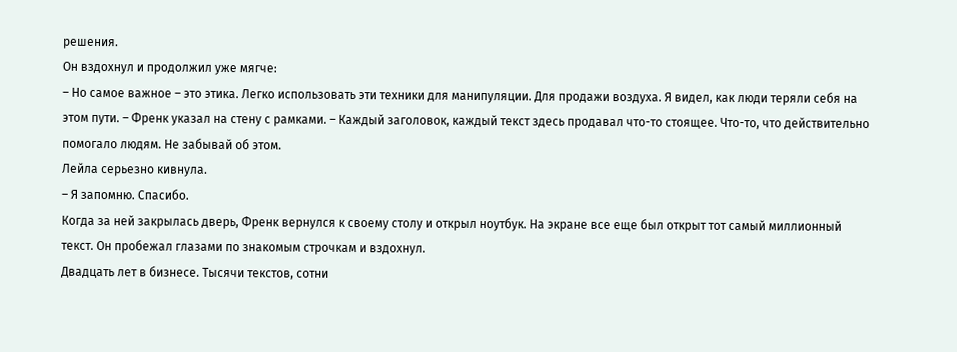решения.
Он вздохнул и продолжил уже мягче:
– Но самое важное – это этика. Легко использовать эти техники для манипуляции. Для продажи воздуха. Я видел, как люди теряли себя на этом пути. – Френк указал на стену с рамками. – Каждый заголовок, каждый текст здесь продавал что-то стоящее. Что-то, что действительно помогало людям. Не забывай об этом.
Лейла серьезно кивнула.
– Я запомню. Спасибо.
Когда за ней закрылась дверь, Френк вернулся к своему столу и открыл ноутбук. На экране все еще был открыт тот самый миллионный текст. Он пробежал глазами по знакомым строчкам и вздохнул.
Двадцать лет в бизнесе. Тысячи текстов, сотни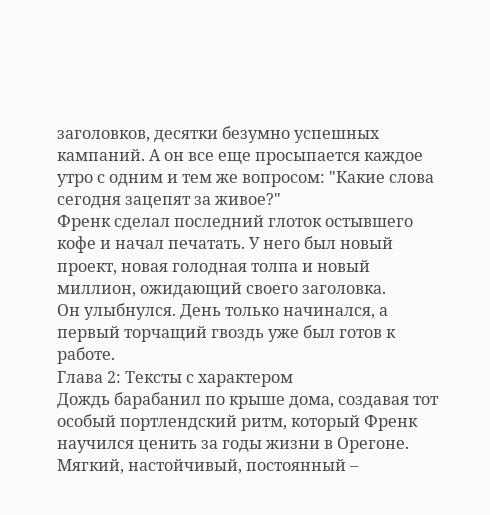заголовков, десятки безумно успешных кампаний. А он все еще просыпается каждое утро с одним и тем же вопросом: "Какие слова сегодня зацепят за живое?"
Френк сделал последний глоток остывшего кофе и начал печатать. У него был новый проект, новая голодная толпа и новый миллион, ожидающий своего заголовка.
Он улыбнулся. День только начинался, а первый торчащий гвоздь уже был готов к работе.
Глава 2: Тексты с характером
Дождь барабанил по крыше дома, создавая тот особый портлендский ритм, который Френк научился ценить за годы жизни в Орегоне. Мягкий, настойчивый, постоянный –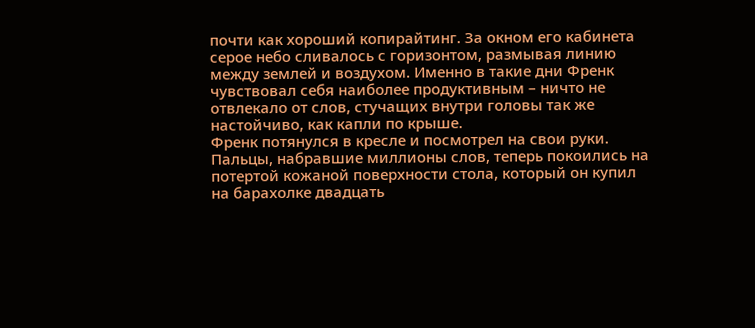почти как хороший копирайтинг. За окном его кабинета серое небо сливалось с горизонтом, размывая линию между землей и воздухом. Именно в такие дни Френк чувствовал себя наиболее продуктивным – ничто не отвлекало от слов, стучащих внутри головы так же настойчиво, как капли по крыше.
Френк потянулся в кресле и посмотрел на свои руки. Пальцы, набравшие миллионы слов, теперь покоились на потертой кожаной поверхности стола, который он купил на барахолке двадцать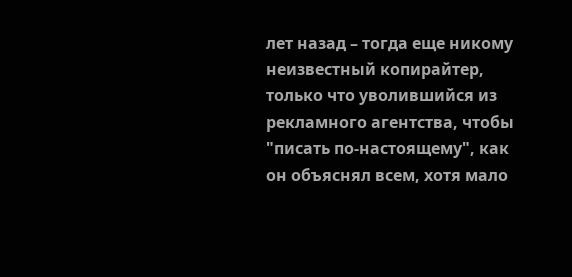лет назад – тогда еще никому неизвестный копирайтер, только что уволившийся из рекламного агентства, чтобы "писать по-настоящему", как он объяснял всем, хотя мало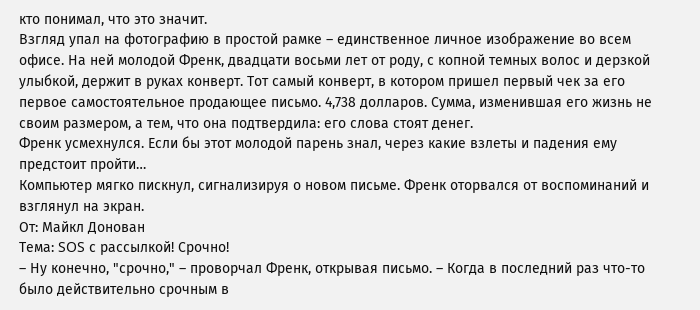кто понимал, что это значит.
Взгляд упал на фотографию в простой рамке – единственное личное изображение во всем офисе. На ней молодой Френк, двадцати восьми лет от роду, с копной темных волос и дерзкой улыбкой, держит в руках конверт. Тот самый конверт, в котором пришел первый чек за его первое самостоятельное продающее письмо. 4,738 долларов. Сумма, изменившая его жизнь не своим размером, а тем, что она подтвердила: его слова стоят денег.
Френк усмехнулся. Если бы этот молодой парень знал, через какие взлеты и падения ему предстоит пройти…
Компьютер мягко пискнул, сигнализируя о новом письме. Френк оторвался от воспоминаний и взглянул на экран.
От: Майкл Донован
Тема: SOS с рассылкой! Срочно!
– Ну конечно, "срочно," – проворчал Френк, открывая письмо. – Когда в последний раз что-то было действительно срочным в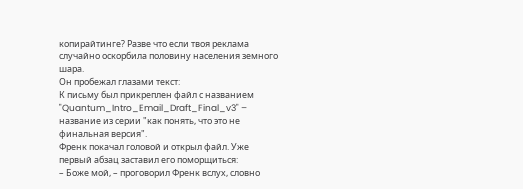копирайтинге? Разве что если твоя реклама случайно оскорбила половину населения земного шара.
Он пробежал глазами текст:
К письму был прикреплен файл с названием "Quantum_Intro_Email_Draft_Final_v3" – название из серии "как понять, что это не финальная версия".
Френк покачал головой и открыл файл. Уже первый абзац заставил его поморщиться:
– Боже мой, – проговорил Френк вслух, словно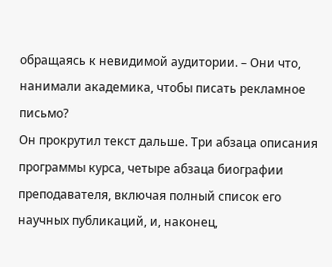обращаясь к невидимой аудитории. – Они что, нанимали академика, чтобы писать рекламное письмо?
Он прокрутил текст дальше. Три абзаца описания программы курса, четыре абзаца биографии преподавателя, включая полный список его научных публикаций, и, наконец,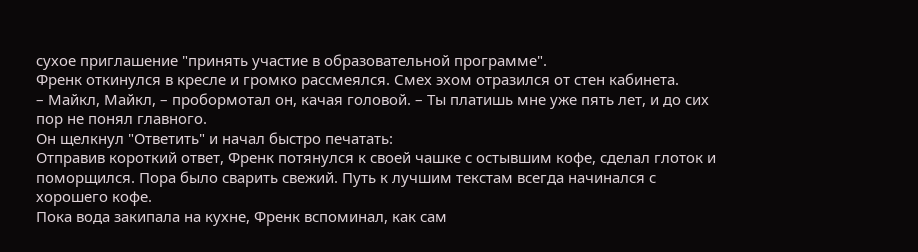сухое приглашение "принять участие в образовательной программе".
Френк откинулся в кресле и громко рассмеялся. Смех эхом отразился от стен кабинета.
– Майкл, Майкл, – пробормотал он, качая головой. – Ты платишь мне уже пять лет, и до сих пор не понял главного.
Он щелкнул "Ответить" и начал быстро печатать:
Отправив короткий ответ, Френк потянулся к своей чашке с остывшим кофе, сделал глоток и поморщился. Пора было сварить свежий. Путь к лучшим текстам всегда начинался с хорошего кофе.
Пока вода закипала на кухне, Френк вспоминал, как сам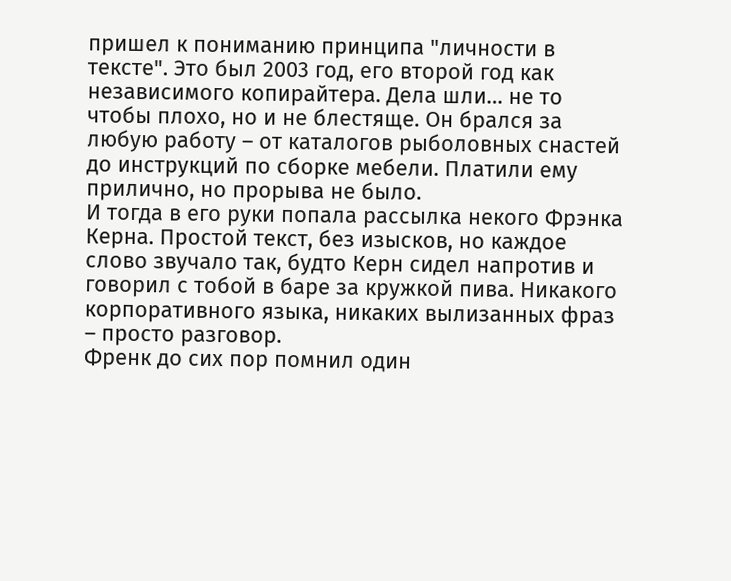пришел к пониманию принципа "личности в тексте". Это был 2003 год, его второй год как независимого копирайтера. Дела шли… не то чтобы плохо, но и не блестяще. Он брался за любую работу – от каталогов рыболовных снастей до инструкций по сборке мебели. Платили ему прилично, но прорыва не было.
И тогда в его руки попала рассылка некого Фрэнка Керна. Простой текст, без изысков, но каждое слово звучало так, будто Керн сидел напротив и говорил с тобой в баре за кружкой пива. Никакого корпоративного языка, никаких вылизанных фраз – просто разговор.
Френк до сих пор помнил один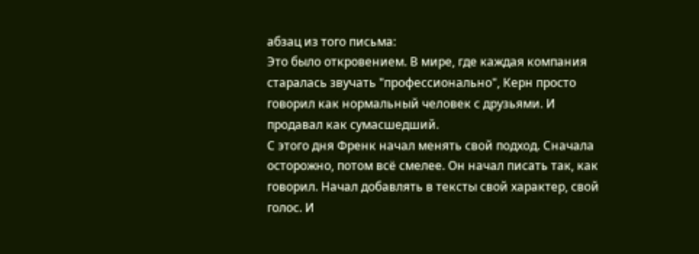абзац из того письма:
Это было откровением. В мире, где каждая компания старалась звучать "профессионально", Керн просто говорил как нормальный человек с друзьями. И продавал как сумасшедший.
С этого дня Френк начал менять свой подход. Сначала осторожно, потом всё смелее. Он начал писать так, как говорил. Начал добавлять в тексты свой характер, свой голос. И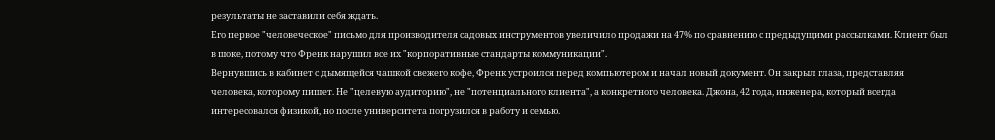результаты не заставили себя ждать.
Его первое "человеческое" письмо для производителя садовых инструментов увеличило продажи на 47% по сравнению с предыдущими рассылками. Клиент был в шоке, потому что Френк нарушил все их "корпоративные стандарты коммуникации".
Вернувшись в кабинет с дымящейся чашкой свежего кофе, Френк устроился перед компьютером и начал новый документ. Он закрыл глаза, представляя человека, которому пишет. Не "целевую аудиторию", не "потенциального клиента", а конкретного человека. Джона, 42 года, инженера, который всегда интересовался физикой, но после университета погрузился в работу и семью.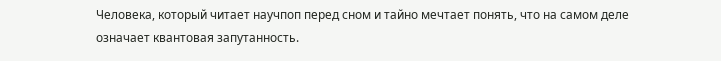Человека, который читает научпоп перед сном и тайно мечтает понять, что на самом деле означает квантовая запутанность.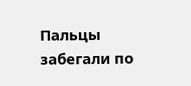Пальцы забегали по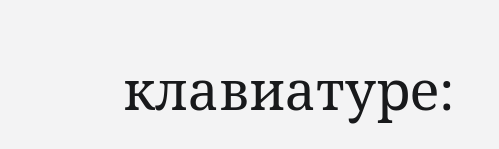клавиатуре: